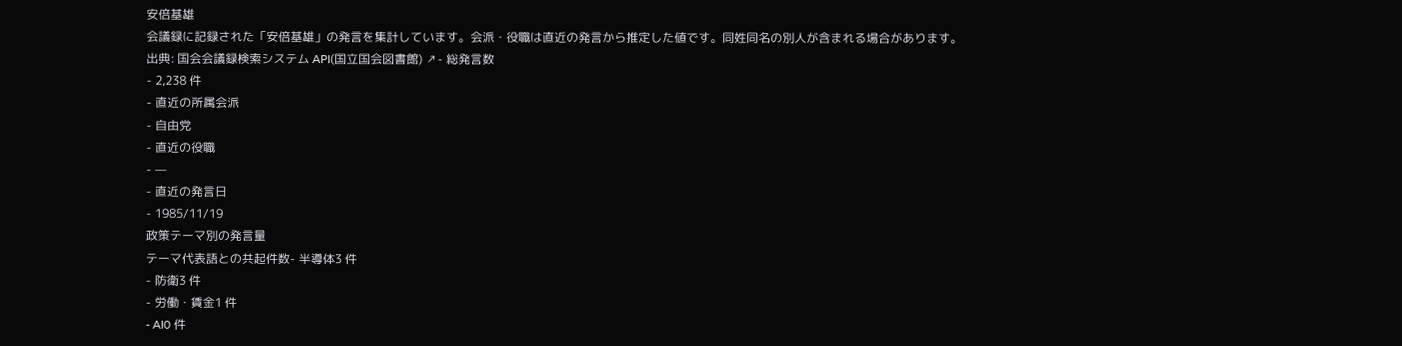安倍基雄
会議録に記録された「安倍基雄」の発言を集計しています。会派・役職は直近の発言から推定した値です。同姓同名の別人が含まれる場合があります。
出典: 国会会議録検索システム API(国立国会図書館) ↗- 総発言数
- 2,238 件
- 直近の所属会派
- 自由党
- 直近の役職
- —
- 直近の発言日
- 1985/11/19
政策テーマ別の発言量
テーマ代表語との共起件数- 半導体3 件
- 防衛3 件
- 労働・賃金1 件
- AI0 件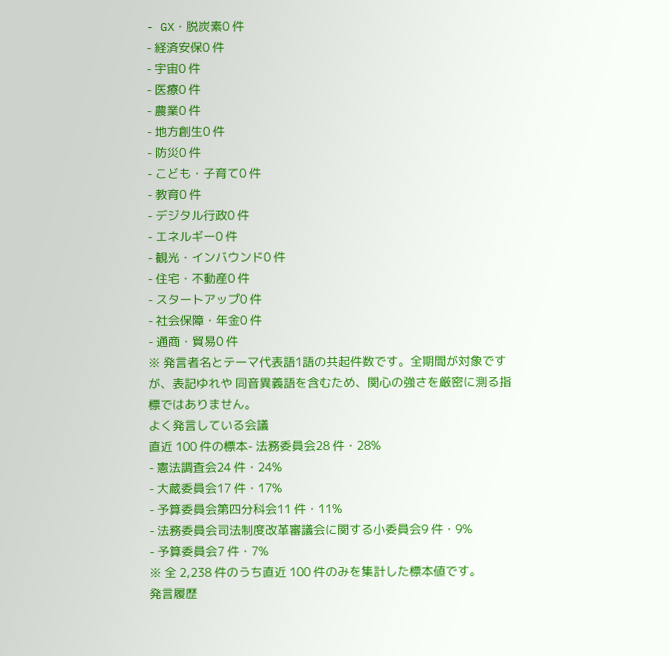- GX・脱炭素0 件
- 経済安保0 件
- 宇宙0 件
- 医療0 件
- 農業0 件
- 地方創生0 件
- 防災0 件
- こども・子育て0 件
- 教育0 件
- デジタル行政0 件
- エネルギー0 件
- 観光・インバウンド0 件
- 住宅・不動産0 件
- スタートアップ0 件
- 社会保障・年金0 件
- 通商・貿易0 件
※ 発言者名とテーマ代表語1語の共起件数です。全期間が対象ですが、表記ゆれや 同音異義語を含むため、関心の強さを厳密に測る指標ではありません。
よく発言している会議
直近 100 件の標本- 法務委員会28 件・28%
- 憲法調査会24 件・24%
- 大蔵委員会17 件・17%
- 予算委員会第四分科会11 件・11%
- 法務委員会司法制度改革審議会に関する小委員会9 件・9%
- 予算委員会7 件・7%
※ 全 2,238 件のうち直近 100 件のみを集計した標本値です。
発言履歴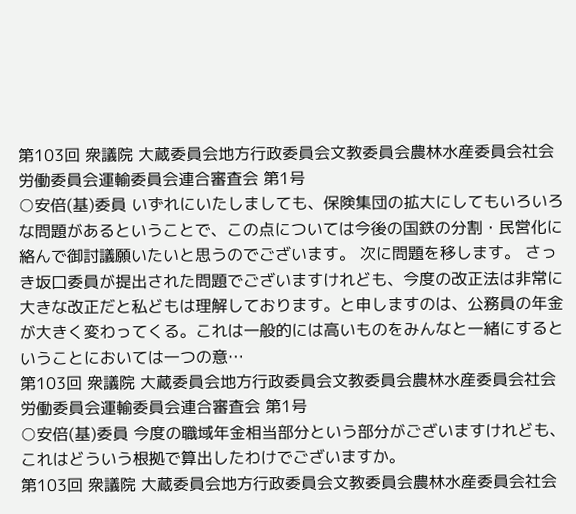第103回 衆議院 大蔵委員会地方行政委員会文教委員会農林水産委員会社会労働委員会運輸委員会連合審査会 第1号
○安倍(基)委員 いずれにいたしましても、保険集団の拡大にしてもいろいろな問題があるということで、この点については今後の国鉄の分割・民営化に絡んで御討議願いたいと思うのでございます。 次に問題を移します。 さっき坂口委員が提出された問題でございますけれども、今度の改正法は非常に大きな改正だと私どもは理解しております。と申しますのは、公務員の年金が大きく変わってくる。これは一般的には高いものをみんなと一緒にするということにおいては一つの意…
第103回 衆議院 大蔵委員会地方行政委員会文教委員会農林水産委員会社会労働委員会運輸委員会連合審査会 第1号
○安倍(基)委員 今度の職域年金相当部分という部分がございますけれども、これはどういう根拠で算出したわけでございますか。
第103回 衆議院 大蔵委員会地方行政委員会文教委員会農林水産委員会社会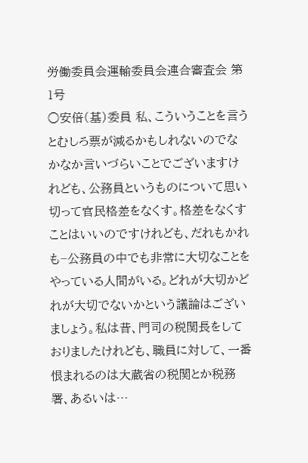労働委員会運輸委員会連合審査会 第1号
○安倍(基)委員 私、こういうことを言うとむしろ票が減るかもしれないのでなかなか言いづらいことでございますけれども、公務員というものについて思い切って官民格差をなくす。格差をなくすことはいいのですけれども、だれもかれも−公務員の中でも非常に大切なことをやっている人間がいる。どれが大切かどれが大切でないかという議論はございましょう。私は昔、門司の税関長をしておりましたけれども、職員に対して、一番恨まれるのは大蔵省の税関とか税務署、あるいは…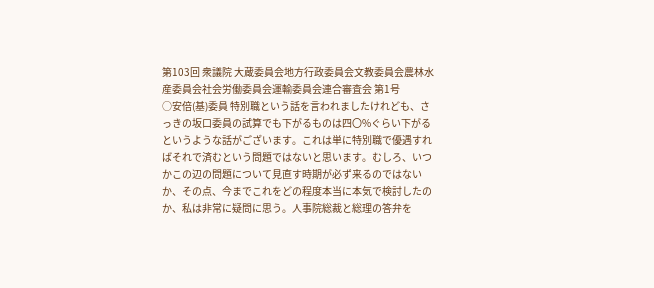第103回 衆議院 大蔵委員会地方行政委員会文教委員会農林水産委員会社会労働委員会運輸委員会連合審査会 第1号
○安倍(基)委員 特別職という話を言われましたけれども、さっきの坂口委員の試算でも下がるものは四〇%ぐらい下がるというような話がございます。これは単に特別職で優遇すればそれで済むという問題ではないと思います。むしろ、いつかこの辺の問題について見直す時期が必ず来るのではないか、その点、今までこれをどの程度本当に本気で検討したのか、私は非常に疑問に思う。人事院総裁と総理の答弁を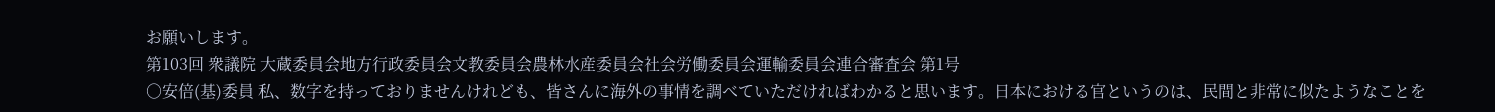お願いします。
第103回 衆議院 大蔵委員会地方行政委員会文教委員会農林水産委員会社会労働委員会運輸委員会連合審査会 第1号
○安倍(基)委員 私、数字を持っておりませんけれども、皆さんに海外の事情を調べていただければわかると思います。日本における官というのは、民間と非常に似たようなことを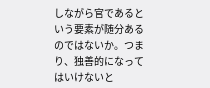しながら官であるという要素が随分あるのではないか。つまり、独善的になってはいけないと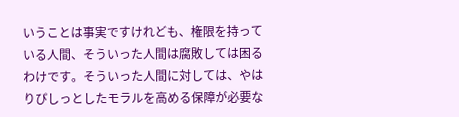いうことは事実ですけれども、権限を持っている人間、そういった人間は腐敗しては困るわけです。そういった人間に対しては、やはりぴしっとしたモラルを高める保障が必要な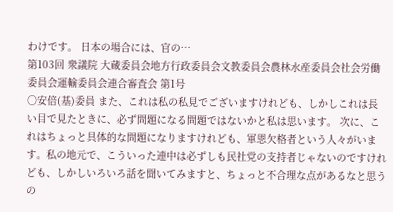わけです。 日本の場合には、官の…
第103回 衆議院 大蔵委員会地方行政委員会文教委員会農林水産委員会社会労働委員会運輸委員会連合審査会 第1号
○安倍(基)委員 また、これは私の私見でございますけれども、しかしこれは長い目で見たときに、必ず問題になる問題ではないかと私は思います。 次に、これはちょっと具体的な問題になりますけれども、軍恩欠格者という人々がいます。私の地元で、こういった連中は必ずしも民社党の支持者じゃないのですけれども、しかしいろいろ話を聞いてみますと、ちょっと不合理な点があるなと思うの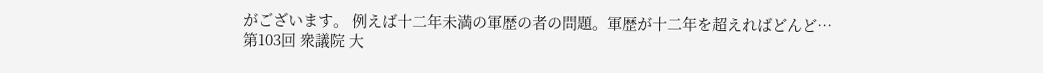がございます。 例えば十二年未満の軍歴の者の問題。軍歴が十二年を超えればどんど…
第103回 衆議院 大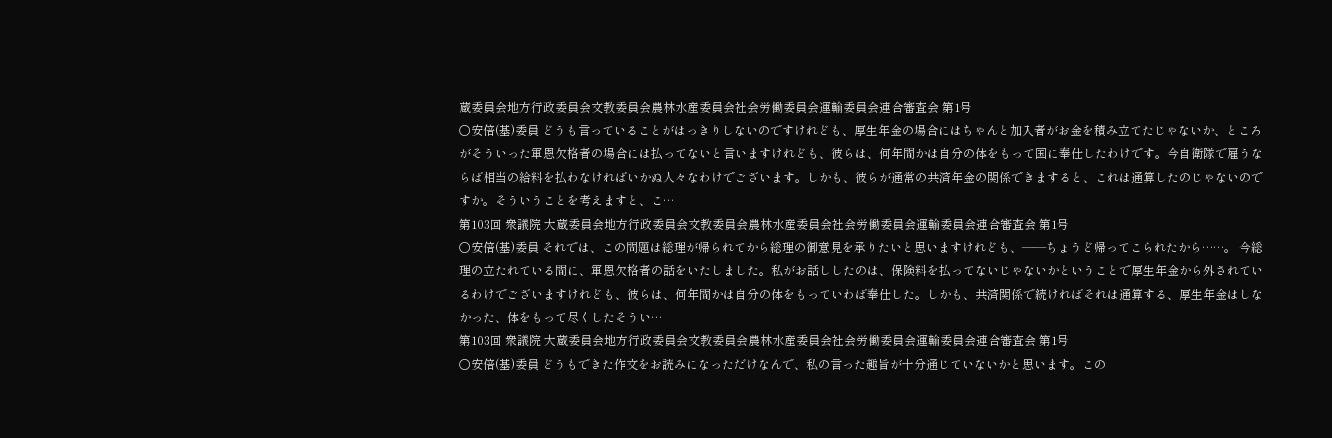蔵委員会地方行政委員会文教委員会農林水産委員会社会労働委員会運輸委員会連合審査会 第1号
○安倍(基)委員 どうも言っていることがはっきりしないのですけれども、厚生年金の場合にはちゃんと加入者がお金を積み立てたじゃないか、ところがそういった軍恩欠格者の場合には払ってないと言いますけれども、彼らは、何年間かは自分の体をもって国に奉仕したわけです。今自衛隊で雇うならば相当の給料を払わなければいかぬ人々なわけでございます。しかも、彼らが通常の共済年金の関係できますると、これは通算したのじゃないのですか。そういうことを考えますと、こ…
第103回 衆議院 大蔵委員会地方行政委員会文教委員会農林水産委員会社会労働委員会運輸委員会連合審査会 第1号
○安倍(基)委員 それでは、この問題は総理が帰られてから総理の御意見を承りたいと思いますけれども、——ちょうど帰ってこられたから……。 今総理の立たれている間に、軍恩欠格者の話をいたしました。私がお話ししたのは、保険料を払ってないじゃないかということで厚生年金から外されているわけでございますけれども、彼らは、何年間かは自分の体をもっていわば奉仕した。しかも、共済関係で続ければそれは通算する、厚生年金はしなかった、体をもって尽くしたそうい…
第103回 衆議院 大蔵委員会地方行政委員会文教委員会農林水産委員会社会労働委員会運輸委員会連合審査会 第1号
○安倍(基)委員 どうもできた作文をお読みになっただけなんで、私の言った趣旨が十分通じていないかと思います。この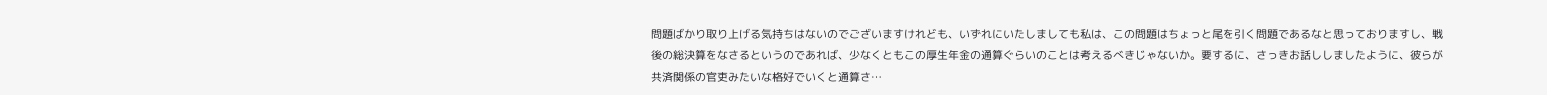問題ばかり取り上げる気持ちはないのでございますけれども、いずれにいたしましても私は、この問題はちょっと尾を引く問題であるなと思っておりますし、戦後の総決算をなさるというのであれば、少なくともこの厚生年金の通算ぐらいのことは考えるべきじゃないか。要するに、さっきお話ししましたように、彼らが共済関係の官吏みたいな格好でいくと通算さ…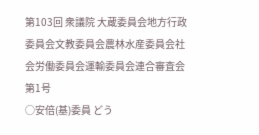第103回 衆議院 大蔵委員会地方行政委員会文教委員会農林水産委員会社会労働委員会運輸委員会連合審査会 第1号
○安倍(基)委員 どう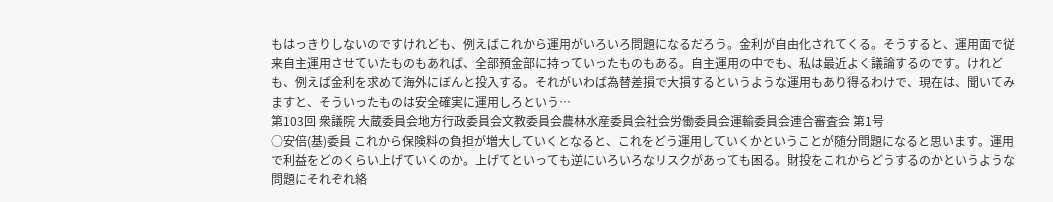もはっきりしないのですけれども、例えばこれから運用がいろいろ問題になるだろう。金利が自由化されてくる。そうすると、運用面で従来自主運用させていたものもあれば、全部預金部に持っていったものもある。自主運用の中でも、私は最近よく議論するのです。けれども、例えば金利を求めて海外にぼんと投入する。それがいわば為替差損で大損するというような運用もあり得るわけで、現在は、聞いてみますと、そういったものは安全確実に運用しろという…
第103回 衆議院 大蔵委員会地方行政委員会文教委員会農林水産委員会社会労働委員会運輸委員会連合審査会 第1号
○安倍(基)委員 これから保険料の負担が増大していくとなると、これをどう運用していくかということが随分問題になると思います。運用で利益をどのくらい上げていくのか。上げてといっても逆にいろいろなリスクがあっても困る。財投をこれからどうするのかというような問題にそれぞれ絡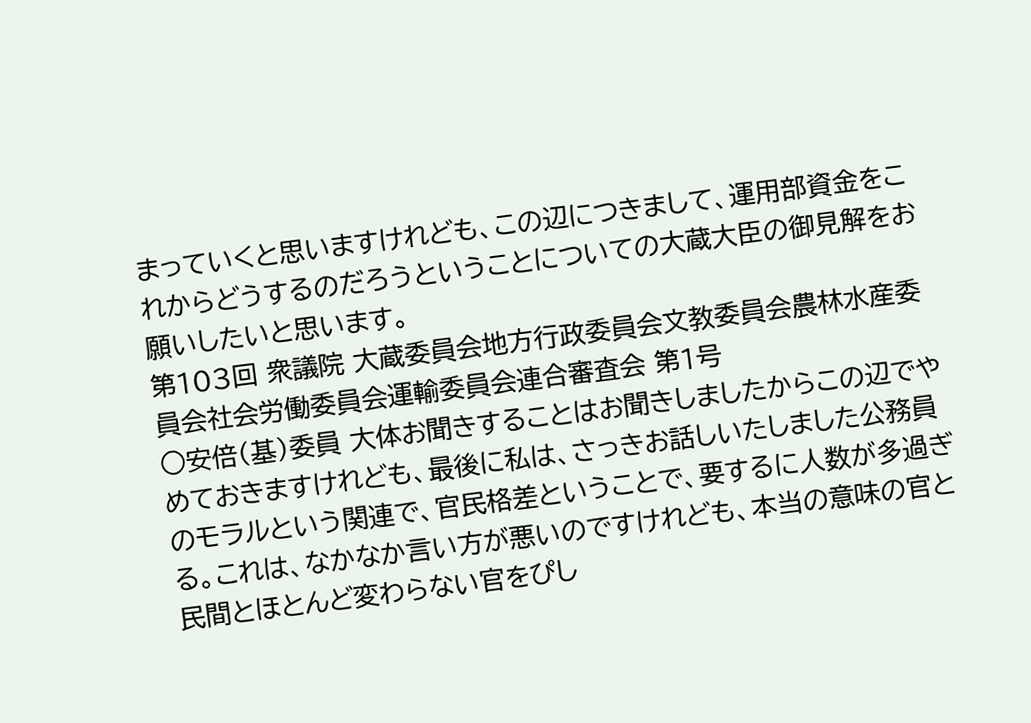まっていくと思いますけれども、この辺につきまして、運用部資金をこれからどうするのだろうということについての大蔵大臣の御見解をお願いしたいと思います。
第103回 衆議院 大蔵委員会地方行政委員会文教委員会農林水産委員会社会労働委員会運輸委員会連合審査会 第1号
○安倍(基)委員 大体お聞きすることはお聞きしましたからこの辺でやめておきますけれども、最後に私は、さっきお話しいたしました公務員のモラルという関連で、官民格差ということで、要するに人数が多過ぎる。これは、なかなか言い方が悪いのですけれども、本当の意味の官と民間とほとんど変わらない官をぴし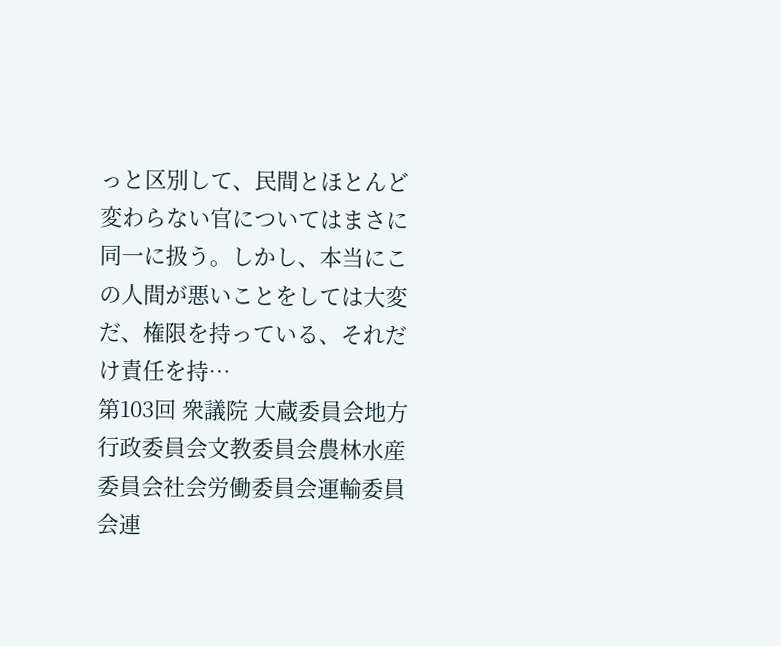っと区別して、民間とほとんど変わらない官についてはまさに同一に扱う。しかし、本当にこの人間が悪いことをしては大変だ、権限を持っている、それだけ責任を持…
第103回 衆議院 大蔵委員会地方行政委員会文教委員会農林水産委員会社会労働委員会運輸委員会連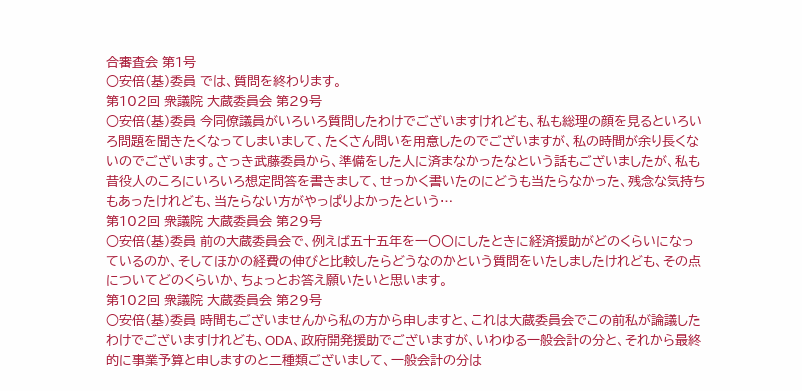合審査会 第1号
○安倍(基)委員 では、質問を終わります。
第102回 衆議院 大蔵委員会 第29号
○安倍(基)委員 今同僚議員がいろいろ質問したわけでございますけれども、私も総理の顔を見るといろいろ問題を聞きたくなってしまいまして、たくさん問いを用意したのでございますが、私の時間が余り長くないのでございます。さっき武藤委員から、準備をした人に済まなかったなという話もございましたが、私も昔役人のころにいろいろ想定問答を書きまして、せっかく書いたのにどうも当たらなかった、残念な気持ちもあったけれども、当たらない方がやっぱりよかったという…
第102回 衆議院 大蔵委員会 第29号
○安倍(基)委員 前の大蔵委員会で、例えば五十五年を一〇〇にしたときに経済援助がどのくらいになっているのか、そしてほかの経費の伸びと比較したらどうなのかという質問をいたしましたけれども、その点についてどのくらいか、ちょっとお答え願いたいと思います。
第102回 衆議院 大蔵委員会 第29号
○安倍(基)委員 時間もございませんから私の方から申しますと、これは大蔵委員会でこの前私が論議したわけでございますけれども、ODA、政府開発援助でございますが、いわゆる一般会計の分と、それから最終的に事業予算と申しますのと二種類ございまして、一般会計の分は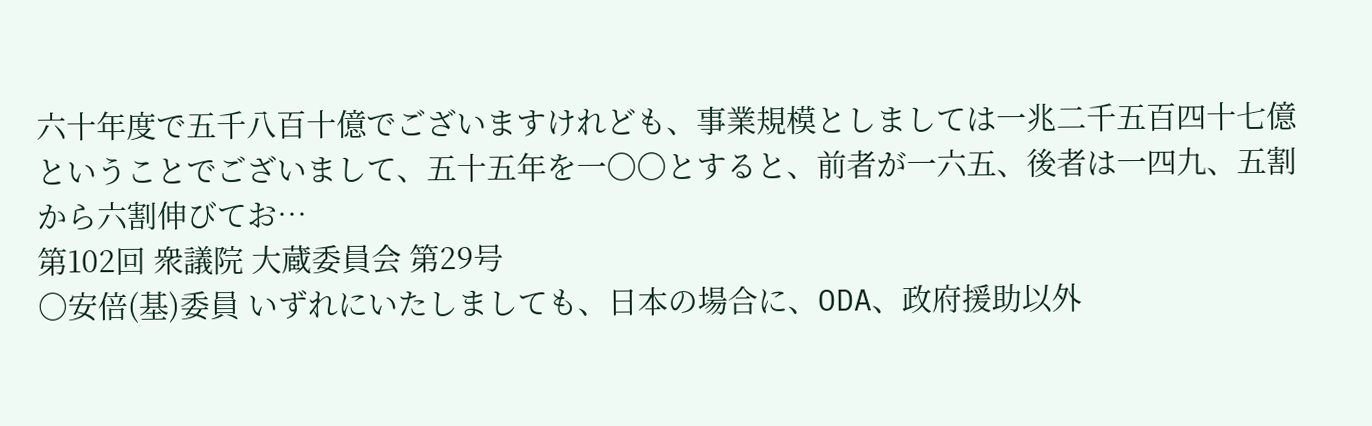六十年度で五千八百十億でございますけれども、事業規模としましては一兆二千五百四十七億ということでございまして、五十五年を一〇〇とすると、前者が一六五、後者は一四九、五割から六割伸びてお…
第102回 衆議院 大蔵委員会 第29号
○安倍(基)委員 いずれにいたしましても、日本の場合に、ODA、政府援助以外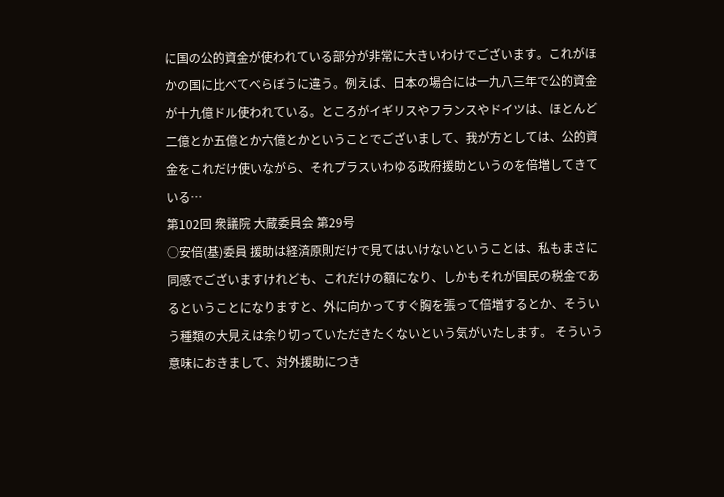に国の公的資金が使われている部分が非常に大きいわけでございます。これがほかの国に比べてべらぼうに違う。例えば、日本の場合には一九八三年で公的資金が十九億ドル使われている。ところがイギリスやフランスやドイツは、ほとんど二億とか五億とか六億とかということでございまして、我が方としては、公的資金をこれだけ使いながら、それプラスいわゆる政府援助というのを倍増してきている…
第102回 衆議院 大蔵委員会 第29号
○安倍(基)委員 援助は経済原則だけで見てはいけないということは、私もまさに同感でございますけれども、これだけの額になり、しかもそれが国民の税金であるということになりますと、外に向かってすぐ胸を張って倍増するとか、そういう種類の大見えは余り切っていただきたくないという気がいたします。 そういう意味におきまして、対外援助につき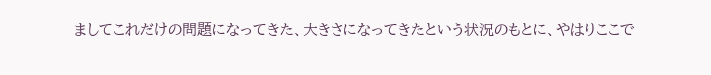ましてこれだけの問題になってきた、大きさになってきたという状況のもとに、やはりここで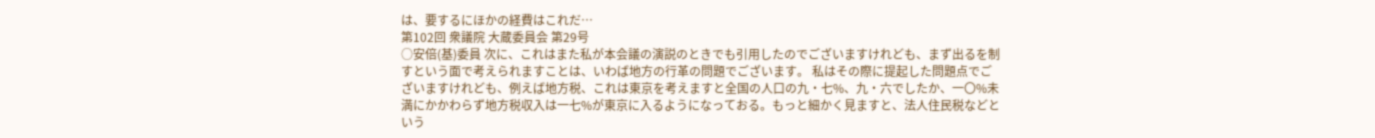は、要するにほかの経費はこれだ…
第102回 衆議院 大蔵委員会 第29号
○安倍(基)委員 次に、これはまた私が本会議の演説のときでも引用したのでございますけれども、まず出るを制すという面で考えられますことは、いわば地方の行革の問題でございます。 私はその際に提起した問題点でございますけれども、例えば地方税、これは東京を考えますと全国の人口の九・七%、九・六でしたか、一〇%未満にかかわらず地方税収入は一七%が東京に入るようになっておる。もっと細かく見ますと、法人住民税などという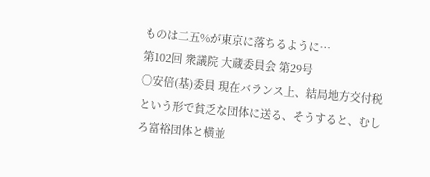ものは二五%が東京に落ちるように…
第102回 衆議院 大蔵委員会 第29号
○安倍(基)委員 現在バランス上、結局地方交付税という形で貧乏な団体に送る、そうすると、むしろ富裕団体と横並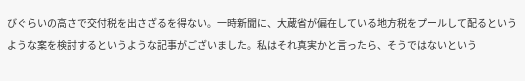びぐらいの高さで交付税を出さざるを得ない。一時新聞に、大蔵省が偏在している地方税をプールして配るというような案を検討するというような記事がございました。私はそれ真実かと言ったら、そうではないという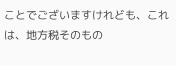ことでございますけれども、これは、地方税そのもの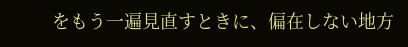をもう一遍見直すときに、偏在しない地方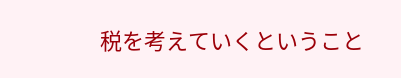税を考えていくということ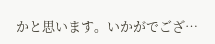かと思います。いかがでござ…